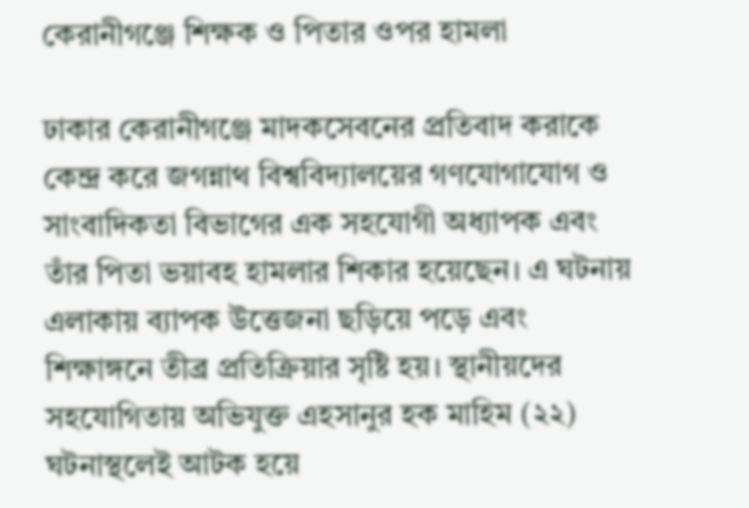কেরানীগঞ্জে শিক্ষক ও পিতার ওপর হামলা

ঢাকার কেরানীগঞ্জে মাদকসেবনের প্রতিবাদ করাকে কেন্দ্র করে জগন্নাথ বিশ্ববিদ্যালয়ের গণযোগাযোগ ও সাংবাদিকতা বিভাগের এক সহযোগী অধ্যাপক এবং তাঁর পিতা ভয়াবহ হামলার শিকার হয়েছেন। এ ঘটনায় এলাকায় ব্যাপক উত্তেজনা ছড়িয়ে পড়ে এবং শিক্ষাঙ্গনে তীব্র প্রতিক্রিয়ার সৃষ্টি হয়। স্থানীয়দের সহযোগিতায় অভিযুক্ত এহসানুর হক মাহিম (২২) ঘটনাস্থলেই আটক হয়ে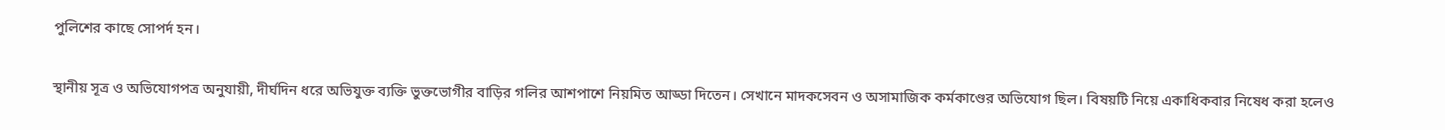পুলিশের কাছে সোপর্দ হন।

স্থানীয় সূত্র ও অভিযোগপত্র অনুযায়ী, দীর্ঘদিন ধরে অভিযুক্ত ব্যক্তি ভুক্তভোগীর বাড়ির গলির আশপাশে নিয়মিত আড্ডা দিতেন। সেখানে মাদকসেবন ও অসামাজিক কর্মকাণ্ডের অভিযোগ ছিল। বিষয়টি নিয়ে একাধিকবার নিষেধ করা হলেও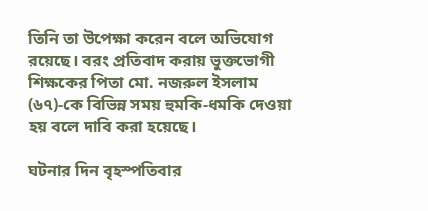তিনি তা উপেক্ষা করেন বলে অভিযোগ রয়েছে। বরং প্রতিবাদ করায় ভুক্তভোগী শিক্ষকের পিতা মো. নজরুল ইসলাম (৬৭)-কে বিভিন্ন সময় হুমকি-ধমকি দেওয়া হয় বলে দাবি করা হয়েছে।

ঘটনার দিন বৃহস্পতিবার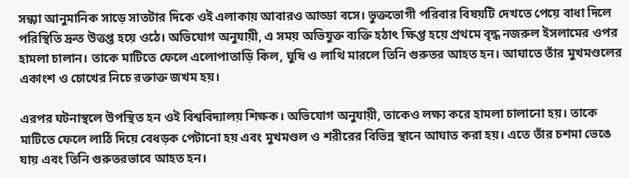সন্ধ্যা আনুমানিক সাড়ে সাতটার দিকে ওই এলাকায় আবারও আড্ডা বসে। ভুক্তভোগী পরিবার বিষয়টি দেখতে পেয়ে বাধা দিলে পরিস্থিতি দ্রুত উত্তপ্ত হয়ে ওঠে। অভিযোগ অনুযায়ী, এ সময় অভিযুক্ত ব্যক্তি হঠাৎ ক্ষিপ্ত হয়ে প্রথমে বৃদ্ধ নজরুল ইসলামের ওপর হামলা চালান। তাকে মাটিতে ফেলে এলোপাতাড়ি কিল, ঘুষি ও লাথি মারলে তিনি গুরুতর আহত হন। আঘাতে তাঁর মুখমণ্ডলের একাংশ ও চোখের নিচে রক্তাক্ত জখম হয়।

এরপর ঘটনাস্থলে উপস্থিত হন ওই বিশ্ববিদ্যালয় শিক্ষক। অভিযোগ অনুযায়ী, তাকেও লক্ষ্য করে হামলা চালানো হয়। তাকে মাটিতে ফেলে লাঠি দিয়ে বেধড়ক পেটানো হয় এবং মুখমণ্ডল ও শরীরের বিভিন্ন স্থানে আঘাত করা হয়। এতে তাঁর চশমা ভেঙে যায় এবং তিনি গুরুতরভাবে আহত হন।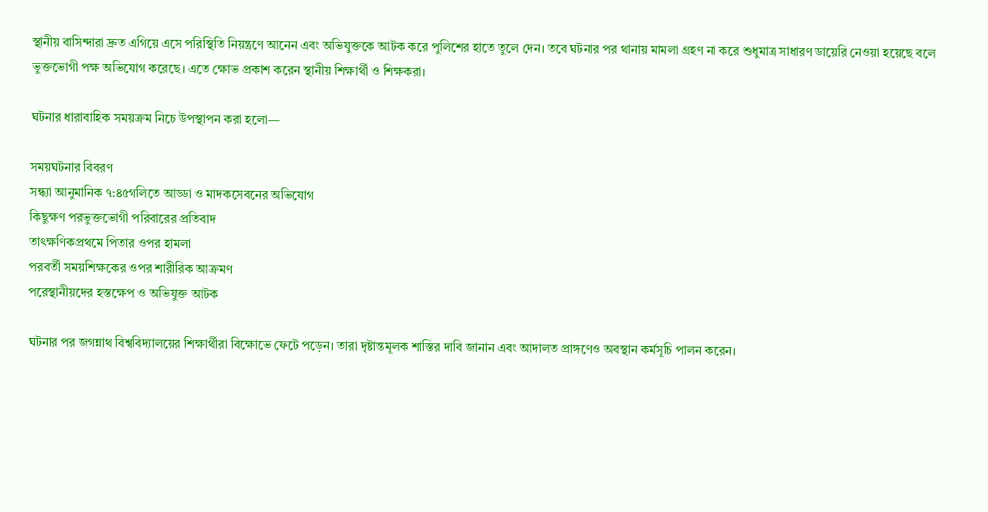স্থানীয় বাসিন্দারা দ্রুত এগিয়ে এসে পরিস্থিতি নিয়ন্ত্রণে আনেন এবং অভিযুক্তকে আটক করে পুলিশের হাতে তুলে দেন। তবে ঘটনার পর থানায় মামলা গ্রহণ না করে শুধুমাত্র সাধারণ ডায়েরি নেওয়া হয়েছে বলে ভুক্তভোগী পক্ষ অভিযোগ করেছে। এতে ক্ষোভ প্রকাশ করেন স্থানীয় শিক্ষার্থী ও শিক্ষকরা।

ঘটনার ধারাবাহিক সময়ক্রম নিচে উপস্থাপন করা হলো—

সময়ঘটনার বিবরণ
সন্ধ্যা আনুমানিক ৭:৪৫গলিতে আড্ডা ও মাদকসেবনের অভিযোগ
কিছুক্ষণ পরভুক্তভোগী পরিবারের প্রতিবাদ
তাৎক্ষণিকপ্রথমে পিতার ওপর হামলা
পরবর্তী সময়শিক্ষকের ওপর শারীরিক আক্রমণ
পরেস্থানীয়দের হস্তক্ষেপ ও অভিযুক্ত আটক

ঘটনার পর জগন্নাথ বিশ্ববিদ্যালয়ের শিক্ষার্থীরা বিক্ষোভে ফেটে পড়েন। তারা দৃষ্টান্তমূলক শাস্তির দাবি জানান এবং আদালত প্রাঙ্গণেও অবস্থান কর্মসূচি পালন করেন।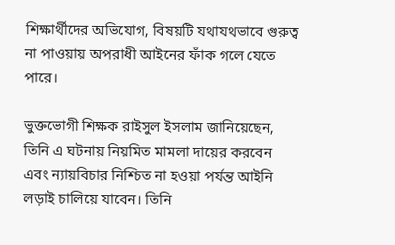শিক্ষার্থীদের অভিযোগ, বিষয়টি যথাযথভাবে গুরুত্ব না পাওয়ায় অপরাধী আইনের ফাঁক গলে যেতে পারে।

ভুক্তভোগী শিক্ষক রাইসুল ইসলাম জানিয়েছেন, তিনি এ ঘটনায় নিয়মিত মামলা দায়ের করবেন এবং ন্যায়বিচার নিশ্চিত না হওয়া পর্যন্ত আইনি লড়াই চালিয়ে যাবেন। তিনি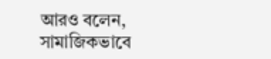আরও বলেন, সামাজিকভাবে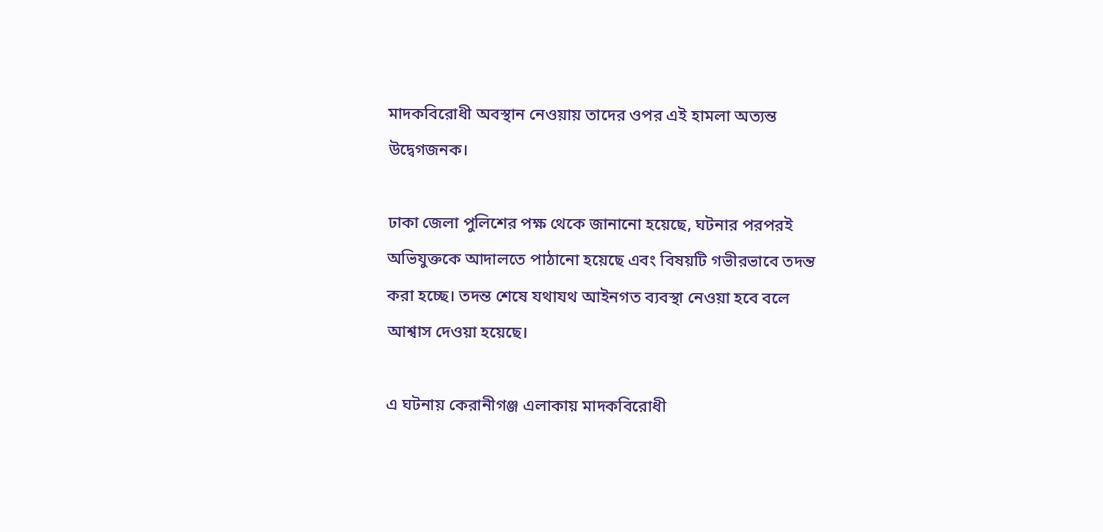মাদকবিরোধী অবস্থান নেওয়ায় তাদের ওপর এই হামলা অত্যন্ত উদ্বেগজনক।

ঢাকা জেলা পুলিশের পক্ষ থেকে জানানো হয়েছে, ঘটনার পরপরই অভিযুক্তকে আদালতে পাঠানো হয়েছে এবং বিষয়টি গভীরভাবে তদন্ত করা হচ্ছে। তদন্ত শেষে যথাযথ আইনগত ব্যবস্থা নেওয়া হবে বলে আশ্বাস দেওয়া হয়েছে।

এ ঘটনায় কেরানীগঞ্জ এলাকায় মাদকবিরোধী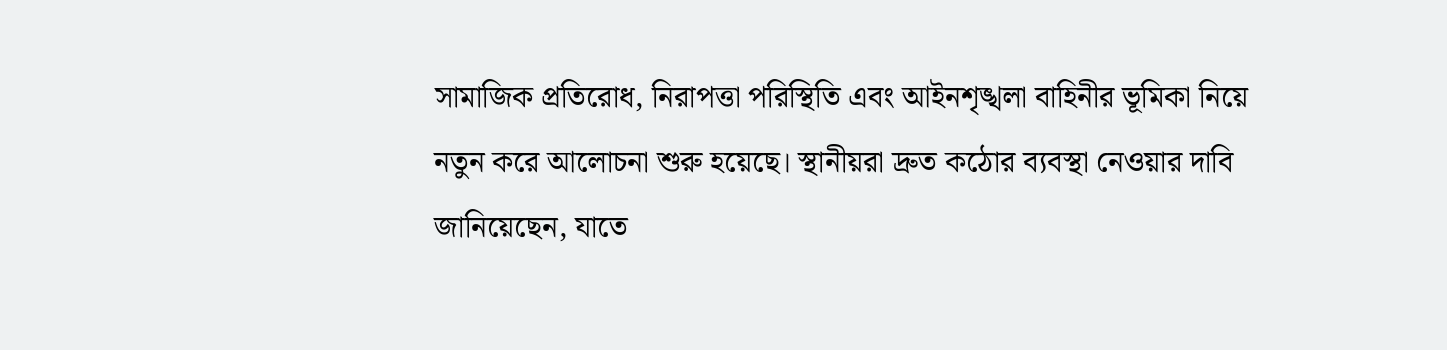সামাজিক প্রতিরোধ, নিরাপত্তা পরিস্থিতি এবং আইনশৃঙ্খলা বাহিনীর ভূমিকা নিয়ে নতুন করে আলোচনা শুরু হয়েছে। স্থানীয়রা দ্রুত কঠোর ব্যবস্থা নেওয়ার দাবি জানিয়েছেন, যাতে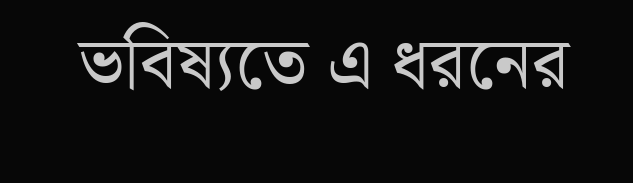ভবিষ্যতে এ ধরনের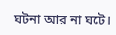ঘটনা আর না ঘটে।